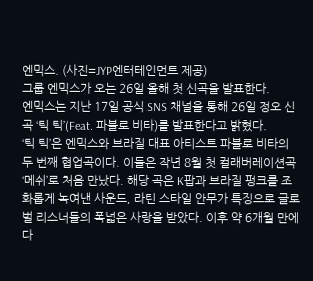엔믹스. (사진=JYP엔터테인먼트 제공)
그룹 엔믹스가 오는 26일 올해 첫 신곡을 발표한다.
엔믹스는 지난 17일 공식 SNS 채널을 통해 26일 정오 신곡 ‘틱 틱’(Feat. 파블로 비타)를 발표한다고 밝혔다.
‘틱 틱’은 엔믹스와 브라질 대표 아티스트 파블로 비타의 두 번째 협업곡이다. 이들은 작년 8월 첫 컬래버레이션곡 ‘메쉬’로 처음 만났다. 해당 곡은 K팝과 브라질 펑크를 조화롭게 녹여낸 사운드, 라틴 스타일 안무가 특징으로 글로벌 리스너들의 폭넓은 사랑을 받았다. 이후 약 6개월 만에 다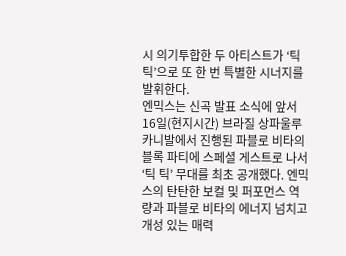시 의기투합한 두 아티스트가 ‘틱 틱’으로 또 한 번 특별한 시너지를 발휘한다.
엔믹스는 신곡 발표 소식에 앞서 16일(현지시간) 브라질 상파울루 카니발에서 진행된 파블로 비타의 블록 파티에 스페셜 게스트로 나서 ‘틱 틱’ 무대를 최초 공개했다. 엔믹스의 탄탄한 보컬 및 퍼포먼스 역량과 파블로 비타의 에너지 넘치고 개성 있는 매력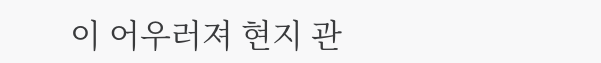이 어우러져 현지 관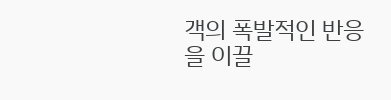객의 폭발적인 반응을 이끌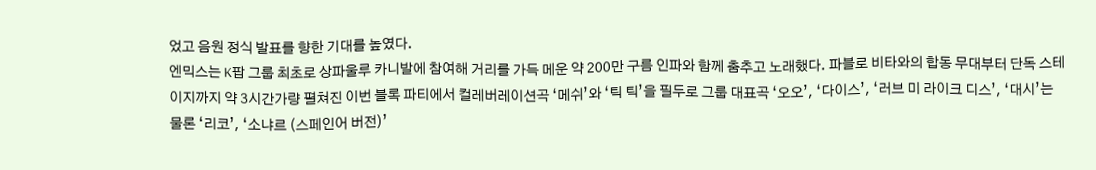었고 음원 정식 발표를 향한 기대를 높였다.
엔믹스는 K팝 그룹 최초로 상파울루 카니발에 참여해 거리를 가득 메운 약 200만 구름 인파와 함께 춤추고 노래했다. 파블로 비타와의 합동 무대부터 단독 스테이지까지 약 3시간가량 펼쳐진 이번 블록 파티에서 컬레버레이션곡 ‘메쉬’와 ‘틱 틱’을 필두로 그룹 대표곡 ‘오오’, ‘다이스’, ‘러브 미 라이크 디스’, ‘대시’는 물론 ‘리코’, ‘소냐르 (스페인어 버전)’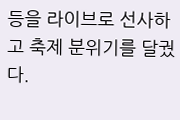등을 라이브로 선사하고 축제 분위기를 달궜다.